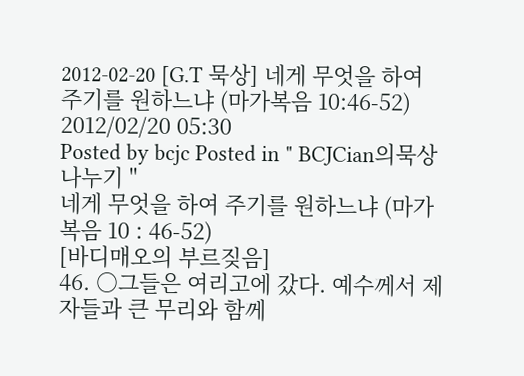2012-02-20 [G.T 묵상] 네게 무엇을 하여 주기를 원하느냐 (마가복음 10:46-52)
2012/02/20 05:30
Posted by bcjc Posted in " BCJCian의묵상나누기 "
네게 무엇을 하여 주기를 원하느냐 (마가복음 10 : 46-52)
[바디매오의 부르짖음]
46. ○그들은 여리고에 갔다. 예수께서 제자들과 큰 무리와 함께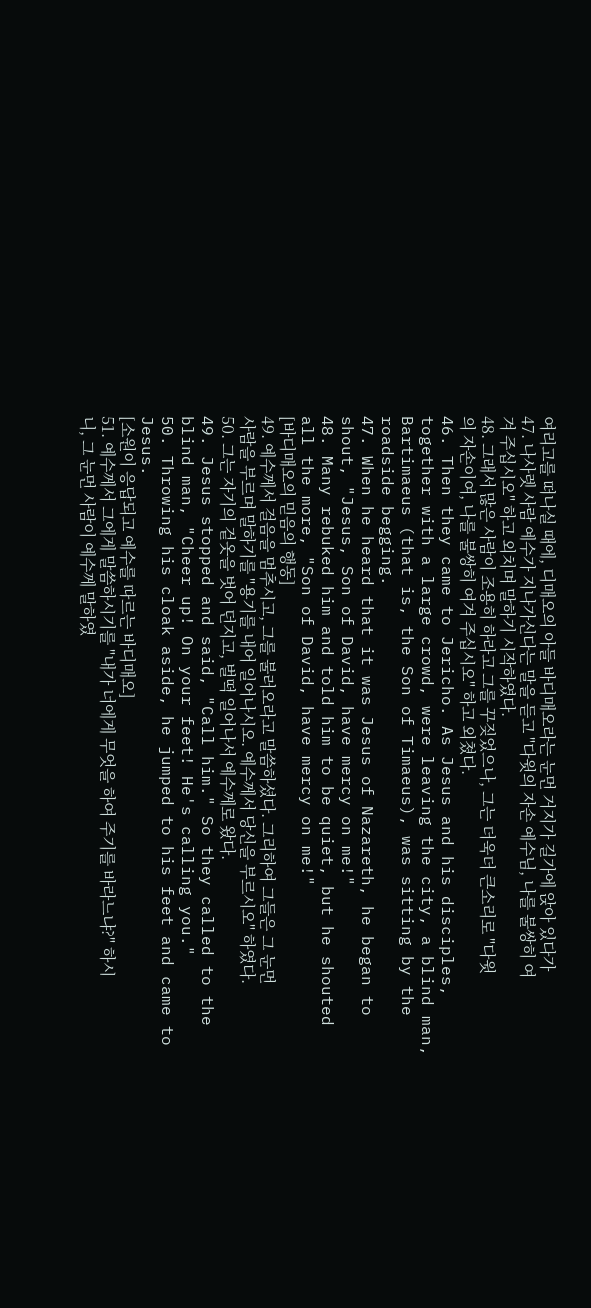여리고를 떠나실 때에, 디매오의 아들 바디매오라는 눈먼 거지가 길가에 앉아 있다가
47. 나사렛 사람 예수가 지나가신다는 말을 듣고 "다윗의 자손 예수님, 나를 불쌍히 여겨 주십시오" 하고 외치며 말하기 시작하였다.
48. 그래서 많은 사람이 조용히 하라고 그를 꾸짖었으나, 그는 더욱더 큰소리로 "다윗의 자손이여, 나를 불쌍히 여겨 주십시오" 하고 외쳤다.
46. Then they came to Jericho. As Jesus and his disciples, together with a large crowd, were leaving the city, a blind man, Bartimaeus (that is, the Son of Timaeus), was sitting by the roadside begging.
47. When he heard that it was Jesus of Nazareth, he began to shout, "Jesus, Son of David, have mercy on me!"
48. Many rebuked him and told him to be quiet, but he shouted all the more, "Son of David, have mercy on me!"
[바디매오의 믿음의 행동]
49. 예수께서 걸음을 멈추시고, 그를 불러오라고 말씀하셨다. 그리하여 그들은 그 눈먼 사람을 부르며 말하기를 "용기를 내어 일어나시오. 예수께서 당신을 부르시오" 하였다.
50. 그는 자기의 겉옷을 벗어 던지고, 벌떡 일어나서 예수께로 왔다.
49. Jesus stopped and said, "Call him." So they called to the blind man, "Cheer up! On your feet! He's calling you."
50. Throwing his cloak aside, he jumped to his feet and came to Jesus.
[소원이 응답되고 예수를 따르는 바디매오]
51. 예수께서 그에게 말씀하시기를 "내가 너에게 무엇을 하여 주기를 바라느냐?" 하시니, 그 눈먼 사람이 예수께 말하였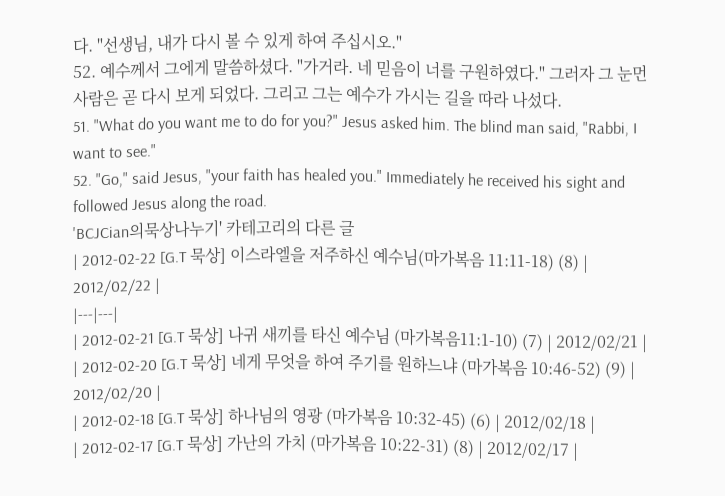다. "선생님, 내가 다시 볼 수 있게 하여 주십시오."
52. 예수께서 그에게 말씀하셨다. "가거라. 네 믿음이 너를 구원하였다." 그러자 그 눈먼 사람은 곧 다시 보게 되었다. 그리고 그는 예수가 가시는 길을 따라 나섰다.
51. "What do you want me to do for you?" Jesus asked him. The blind man said, "Rabbi, I want to see."
52. "Go," said Jesus, "your faith has healed you." Immediately he received his sight and followed Jesus along the road.
'BCJCian의묵상나누기' 카테고리의 다른 글
| 2012-02-22 [G.T 묵상] 이스라엘을 저주하신 예수님(마가복음 11:11-18) (8) | 2012/02/22 |
|---|---|
| 2012-02-21 [G.T 묵상] 나귀 새끼를 타신 예수님 (마가복음11:1-10) (7) | 2012/02/21 |
| 2012-02-20 [G.T 묵상] 네게 무엇을 하여 주기를 원하느냐 (마가복음 10:46-52) (9) | 2012/02/20 |
| 2012-02-18 [G.T 묵상] 하나님의 영광 (마가복음 10:32-45) (6) | 2012/02/18 |
| 2012-02-17 [G.T 묵상] 가난의 가치 (마가복음 10:22-31) (8) | 2012/02/17 |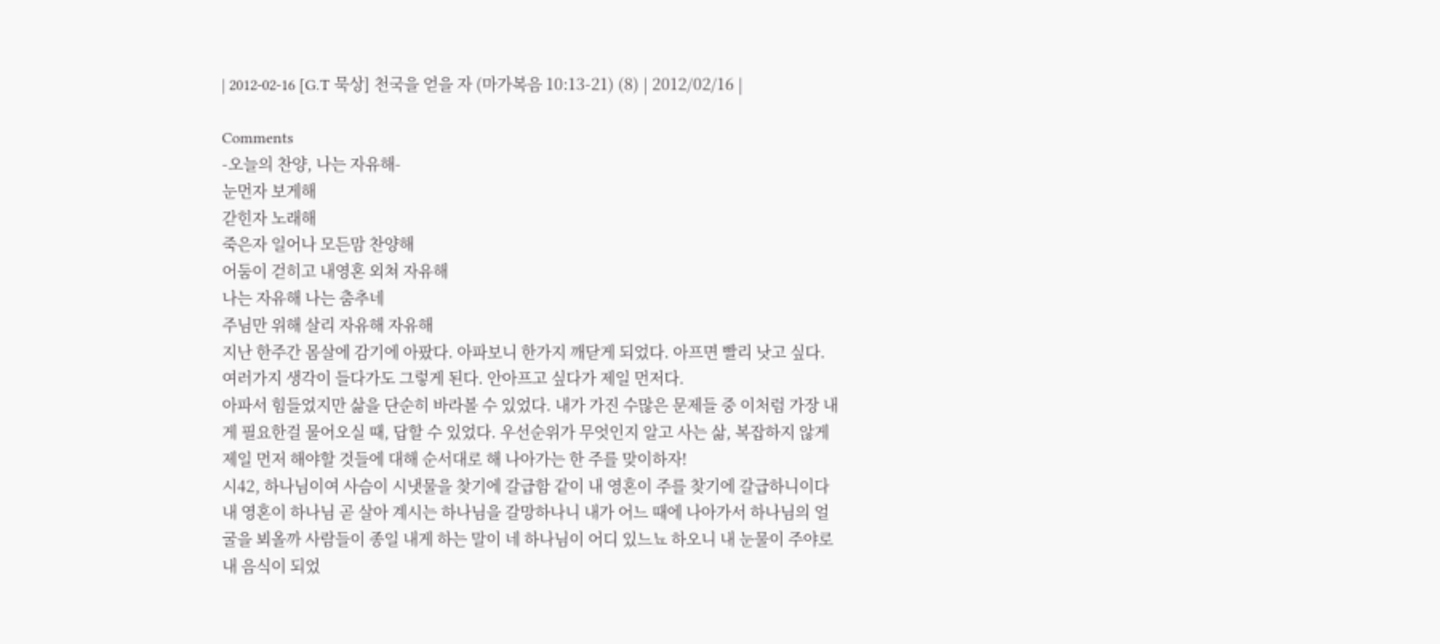| 2012-02-16 [G.T 묵상] 천국을 얻을 자 (마가복음 10:13-21) (8) | 2012/02/16 |

Comments
-오늘의 찬양, 나는 자유해-
눈먼자 보게해
갇힌자 노래해
죽은자 일어나 모든맘 찬양해
어둠이 걷히고 내영혼 외쳐 자유해
나는 자유해 나는 춤추네
주님만 위해 살리 자유해 자유해
지난 한주간 몸살에 감기에 아팠다. 아파보니 한가지 깨닫게 되었다. 아프면 빨리 낫고 싶다. 여러가지 생각이 들다가도 그렇게 된다. 안아프고 싶다가 제일 먼저다.
아파서 힘들었지만 삶을 단순히 바라볼 수 있었다. 내가 가진 수많은 문제들 중 이처럼 가장 내게 필요한걸 물어오실 때, 답할 수 있었다. 우선순위가 무엇인지 알고 사는 삶, 복잡하지 않게 제일 먼저 해야할 것들에 대해 순서대로 해 나아가는 한 주를 맞이하자!
시42, 하나님이여 사슴이 시냇물을 찾기에 갈급함 같이 내 영혼이 주를 찾기에 갈급하니이다 내 영혼이 하나님 곧 살아 계시는 하나님을 갈망하나니 내가 어느 때에 나아가서 하나님의 얼굴을 뵈올까 사람들이 종일 내게 하는 말이 네 하나님이 어디 있느뇨 하오니 내 눈물이 주야로 내 음식이 되었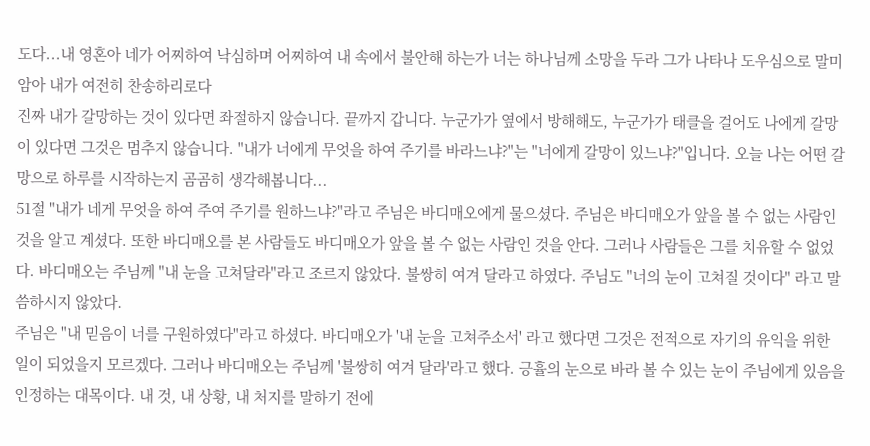도다...내 영혼아 네가 어찌하여 낙심하며 어찌하여 내 속에서 불안해 하는가 너는 하나님께 소망을 두라 그가 나타나 도우심으로 말미암아 내가 여전히 찬송하리로다
진짜 내가 갈망하는 것이 있다면 좌절하지 않습니다. 끝까지 갑니다. 누군가가 옆에서 방해해도, 누군가가 태클을 걸어도 나에게 갈망이 있다면 그것은 멈추지 않습니다. "내가 너에게 무엇을 하여 주기를 바라느냐?"는 "너에게 갈망이 있느냐?"입니다. 오늘 나는 어떤 갈망으로 하루를 시작하는지 곰곰히 생각해봅니다...
51절 "내가 네게 무엇을 하여 주여 주기를 원하느냐?"라고 주님은 바디매오에게 물으셨다. 주님은 바디매오가 앞을 볼 수 없는 사람인 것을 알고 계셨다. 또한 바디매오를 본 사람들도 바디매오가 앞을 볼 수 없는 사람인 것을 안다. 그러나 사람들은 그를 치유할 수 없었다. 바디매오는 주님께 "내 눈을 고쳐달라"라고 조르지 않았다. 불쌍히 여겨 달라고 하였다. 주님도 "너의 눈이 고쳐질 것이다" 라고 말씀하시지 않았다.
주님은 "내 믿음이 너를 구원하였다"라고 하셨다. 바디매오가 '내 눈을 고쳐주소서' 라고 했다면 그것은 전적으로 자기의 유익을 위한 일이 되었을지 모르겠다. 그러나 바디매오는 주님께 '불쌍히 여겨 달라'라고 했다. 긍휼의 눈으로 바라 볼 수 있는 눈이 주님에게 있음을 인정하는 대목이다. 내 것, 내 상황, 내 처지를 말하기 전에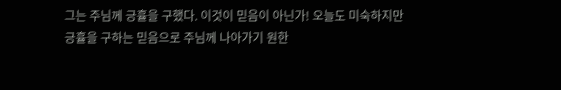그는 주님께 긍휼을 구했다. 이것이 믿음이 아닌가! 오늘도 미숙하지만 긍휼을 구하는 믿음으로 주님께 나아가기 원한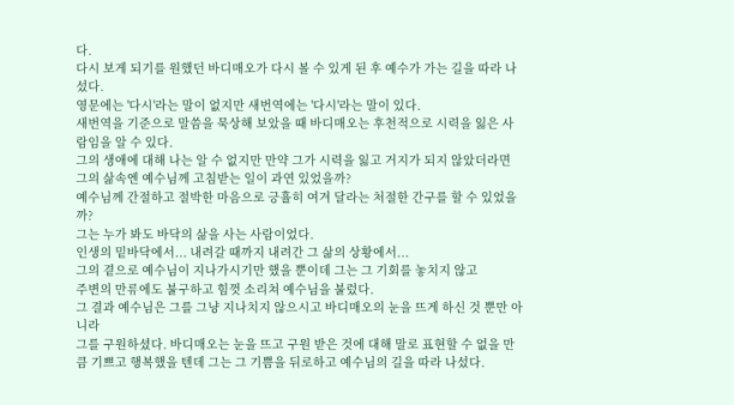다.
다시 보게 되기를 원했던 바디매오가 다시 볼 수 있게 된 후 예수가 가는 길을 따라 나섰다.
영문에는 '다시'라는 말이 없지만 새번역에는 '다시'라는 말이 있다.
새번역을 기준으로 말씀을 묵상해 보았을 때 바디매오는 후천적으로 시력을 잃은 사람임을 알 수 있다.
그의 생애에 대해 나는 알 수 없지만 만약 그가 시력을 잃고 거지가 되지 않았더라면
그의 삶속엔 예수님께 고침받는 일이 과연 있었을까?
예수님께 간절하고 절박한 마음으로 긍휼히 여겨 달라는 처절한 간구를 할 수 있었을까?
그는 누가 봐도 바닥의 삶을 사는 사람이었다.
인생의 밑바닥에서... 내려갈 때까지 내려간 그 삶의 상황에서...
그의 곁으로 예수님이 지나가시기만 했을 뿐이데 그는 그 기회를 놓치지 않고
주변의 만류에도 불구하고 힘껏 소리쳐 예수님을 불렀다.
그 결과 예수님은 그를 그냥 지나치지 않으시고 바디매오의 눈을 뜨게 하신 것 뿐만 아니라
그를 구원하셨다. 바디매오는 눈을 뜨고 구원 받은 것에 대해 말로 표현할 수 없을 만큼 기쁘고 행복했을 텐데 그는 그 기쁨을 뒤로하고 예수님의 길을 따라 나섰다.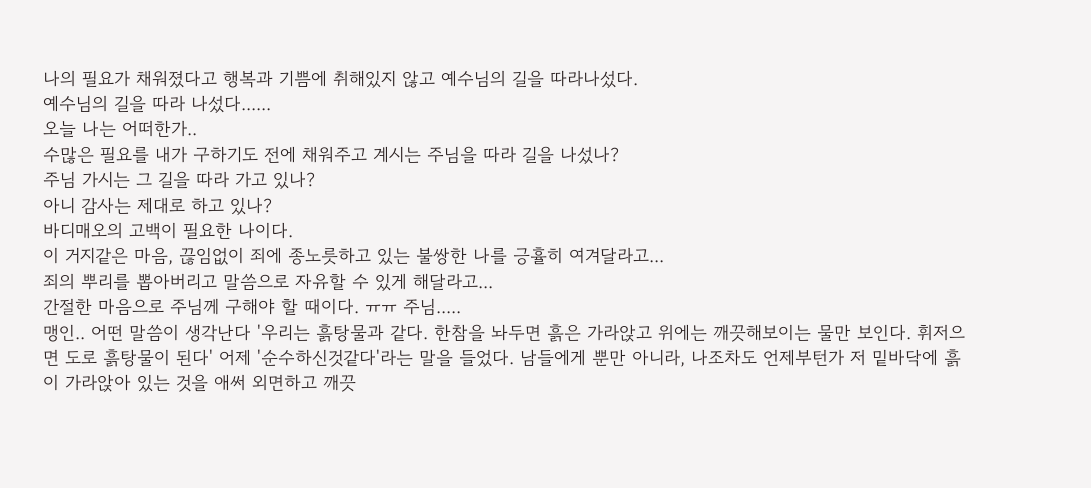나의 필요가 채워졌다고 행복과 기쁨에 취해있지 않고 예수님의 길을 따라나섰다.
예수님의 길을 따라 나섰다......
오늘 나는 어떠한가..
수많은 필요를 내가 구하기도 전에 채워주고 계시는 주님을 따라 길을 나섰나?
주님 가시는 그 길을 따라 가고 있나?
아니 감사는 제대로 하고 있나?
바디매오의 고백이 필요한 나이다.
이 거지같은 마음, 끊임없이 죄에 종노릇하고 있는 불쌍한 나를 긍휼히 여겨달라고...
죄의 뿌리를 뽑아버리고 말씀으로 자유할 수 있게 해달라고...
간절한 마음으로 주님께 구해야 할 때이다. ㅠㅠ 주님.....
맹인.. 어떤 말씀이 생각난다 '우리는 흙탕물과 같다. 한참을 놔두면 흙은 가라앉고 위에는 깨끗해보이는 물만 보인다. 휘저으면 도로 흙탕물이 된다' 어제 '순수하신것같다'라는 말을 들었다. 남들에게 뿐만 아니라, 나조차도 언제부턴가 저 밑바닥에 흙이 가라앉아 있는 것을 애써 외면하고 깨끗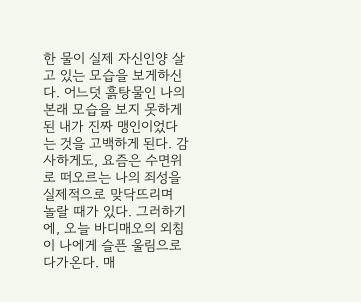한 물이 실제 자신인양 살고 있는 모습을 보게하신다. 어느덧 흙탕물인 나의 본래 모습을 보지 못하게 된 내가 진짜 맹인이었다는 것을 고백하게 된다. 감사하게도, 요즘은 수면위로 떠오르는 나의 죄성을 실제적으로 맞닥뜨리며 놀랄 때가 있다. 그러하기에, 오늘 바디매오의 외침이 나에게 슬픈 울림으로 다가온다. 매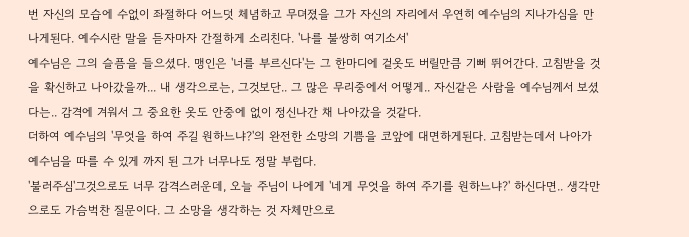번 자신의 모습에 수없이 좌절하다 어느덧 체념하고 무뎌졌을 그가 자신의 자리에서 우연히 예수님의 지나가심을 만나게된다. 예수시란 말을 듣자마자 간절하게 소리친다. '나를 불쌍히 여기소서'
예수님은 그의 슬픔을 들으셨다. 맹인은 '너를 부르신다'는 그 한마디에 겉옷도 버릴만큼 기뻐 뛰어간다. 고침받을 것을 확신하고 나아갔을까... 내 생각으로는, 그것보단.. 그 많은 무리중에서 어떻게.. 자신같은 사람을 예수님께서 보셨다는.. 감격에 겨워서 그 중요한 옷도 안중에 없이 정신나간 채 나아갔을 것같다.
더하여 예수님의 '무엇을 하여 주길 원하느냐?'의 완전한 소망의 기쁨을 코앞에 대면하게된다. 고침받는데서 나아가 예수님을 따를 수 있게 까지 된 그가 너무나도 정말 부럽다.
'불러주심'그것으로도 너무 감격스러운데, 오늘 주님이 나에게 '네게 무엇을 하여 주기를 원하느냐?' 하신다면.. 생각만으로도 가슴벅찬 질문이다. 그 소망을 생각하는 것 자체만으로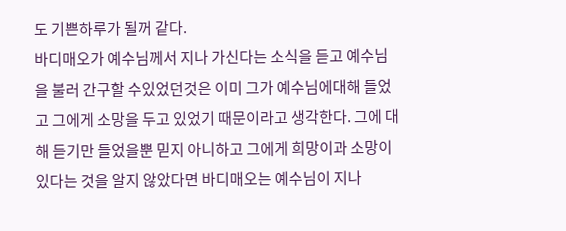도 기쁜하루가 될꺼 같다.
바디매오가 예수님께서 지나 가신다는 소식을 듣고 예수님을 불러 간구할 수있었던것은 이미 그가 예수님에대해 들었고 그에게 소망을 두고 있었기 때문이라고 생각한다. 그에 대해 듣기만 들었을뿐 믿지 아니하고 그에게 희망이과 소망이있다는 것을 알지 않았다면 바디매오는 예수님이 지나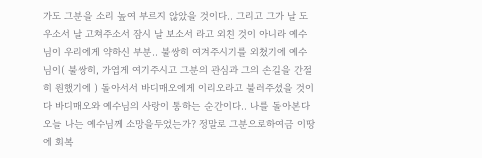가도 그분을 소리 높여 부르지 않았을 것이다.. 그리고 그가 날 도우소서 날 고쳐주소서 잠시 날 보소서 라고 외친 것이 아니라 예수님이 우리에게 약하신 부분.. 불쌍히 여겨주시기를 외쳤기에 예수님이( 불쌍히, 가엽게 여기주시고 그분의 관심과 그의 손길을 간절히 원했기에 ) 돌아서서 바디매오에게 이리오라고 불러주셨을 것이다 바디매오와 예수님의 사랑이 통하는 순간이다.. 나를 돌아본다 오늘 나는 예수님께 소망을두었는가? 정말로 그분으로하여금 이땅에 회복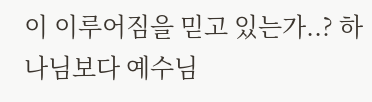이 이루어짐을 믿고 있는가..? 하나님보다 예수님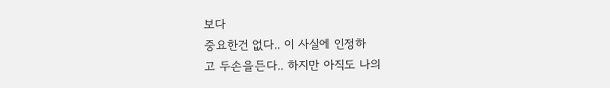보다
중요한건 없다.. 이 사실에 인정하
고 두손을든다.. 하지만 아직도 나의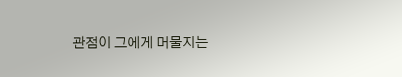관점이 그에게 머물지는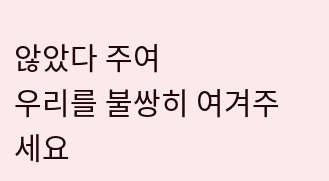않았다 주여
우리를 불쌍히 여겨주세요